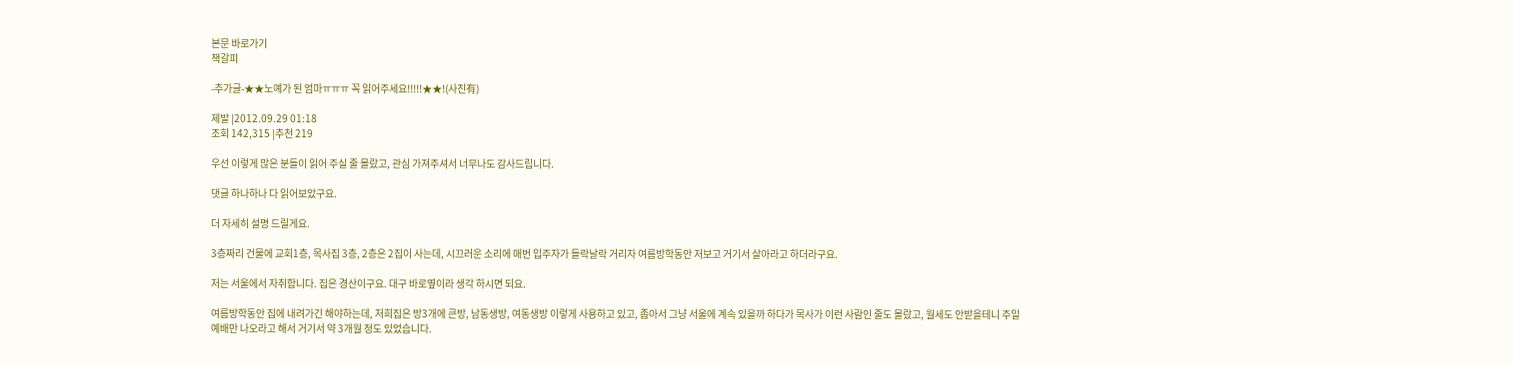본문 바로가기
책갈피

-추가글-★★노예가 된 엄마ㅠㅠㅠ 꼭 읽어주세요!!!!!★★!(사진有)

제발 |2012.09.29 01:18
조회 142,315 |추천 219

우선 이렇게 많은 분들이 읽어 주실 줄 몰랐고, 관심 가져주셔서 너무나도 감사드립니다.

댓글 하나하나 다 읽어보았구요.

더 자세히 설명 드릴게요.

3층짜리 건물에 교회1층, 목사집 3층, 2층은 2집이 사는데, 시끄러운 소리에 매번 입주자가 들락날락 거리자 여름방학동안 저보고 거기서 살아라고 하더라구요.

저는 서울에서 자취합니다. 집은 경산이구요. 대구 바로옆이라 생각 하시면 되요.

여름방학동안 집에 내려가긴 해야하는데, 저희집은 방3개에 큰방, 남동생방, 여동생방 이렇게 사용하고 있고, 좁아서 그냥 서울에 계속 있을까 하다가 목사가 이런 사람인 줄도 몰랐고, 월세도 안받을테니 주일 예배만 나오라고 해서 거기서 약 3개월 정도 있었습니다.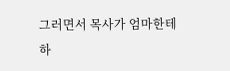그러면서 목사가 엄마한테 하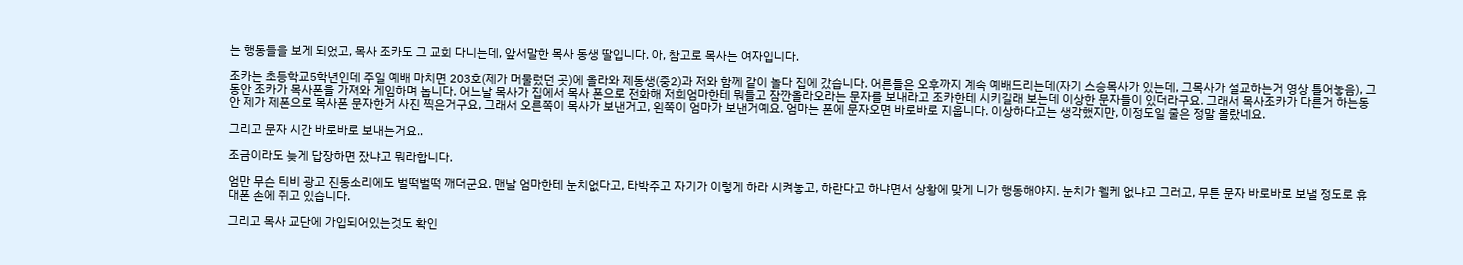는 행동들을 보게 되었고, 목사 조카도 그 교회 다니는데, 앞서말한 목사 동생 딸입니다. 아, 참고로 목사는 여자입니다.

조카는 초등학교5학년인데 주일 예배 마치면 203호(제가 머물렀던 곳)에 올라와 제동생(중2)과 저와 함께 같이 놀다 집에 갔습니다. 어른들은 오후까지 계속 예배드리는데(자기 스승목사가 있는데, 그목사가 설교하는거 영상 틀어놓음), 그동안 조카가 목사폰을 가져와 게임하며 놉니다. 어느날 목사가 집에서 목사 폰으로 전화해 저희엄마한테 뭐들고 잠깐올라오라는 문자를 보내라고 조카한테 시키길래 보는데 이상한 문자들이 있더라구요. 그래서 목사조카가 다른거 하는동안 제가 제폰으로 목사폰 문자한거 사진 찍은거구요, 그래서 오른쪽이 목사가 보낸거고, 왼쪽이 엄마가 보낸거예요. 엄마는 폰에 문자오면 바로바로 지웁니다. 이상하다고는 생각했지만, 이정도일 줄은 정말 몰랐네요.

그리고 문자 시간 바로바로 보내는거요..

조금이라도 늦게 답장하면 잤냐고 뭐라합니다.

엄만 무슨 티비 광고 진동소리에도 벌떡벌떡 깨더군요. 맨날 엄마한테 눈치없다고, 타박주고 자기가 이렇게 하라 시켜놓고, 하란다고 하냐면서 상황에 맞게 니가 행동해야지. 눈치가 웰케 없냐고 그러고, 무튼 문자 바로바로 보낼 정도로 휴대폰 손에 쥐고 있습니다.

그리고 목사 교단에 가입되어있는것도 확인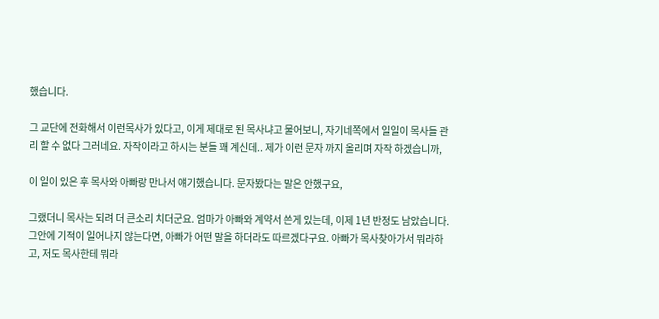했습니다.

그 교단에 전화해서 이런목사가 있다고, 이게 제대로 된 목사냐고 물어보니, 자기네쪽에서 일일이 목사들 관리 할 수 없다 그러네요. 자작이라고 하시는 분들 꽤 계신데.. 제가 이런 문자 까지 올리며 자작 하겠습니까,

이 일이 있은 후 목사와 아빠랑 만나서 얘기했습니다. 문자봤다는 말은 안했구요,

그랬더니 목사는 되려 더 큰소리 치더군요. 엄마가 아빠와 계약서 쓴게 있는데, 이제 1년 반정도 남았습니다. 그안에 기적이 일어나지 않는다면, 아빠가 어떤 말을 하더라도 따르겠다구요. 아빠가 목사찾아가서 뭐라하고, 저도 목사한테 뭐라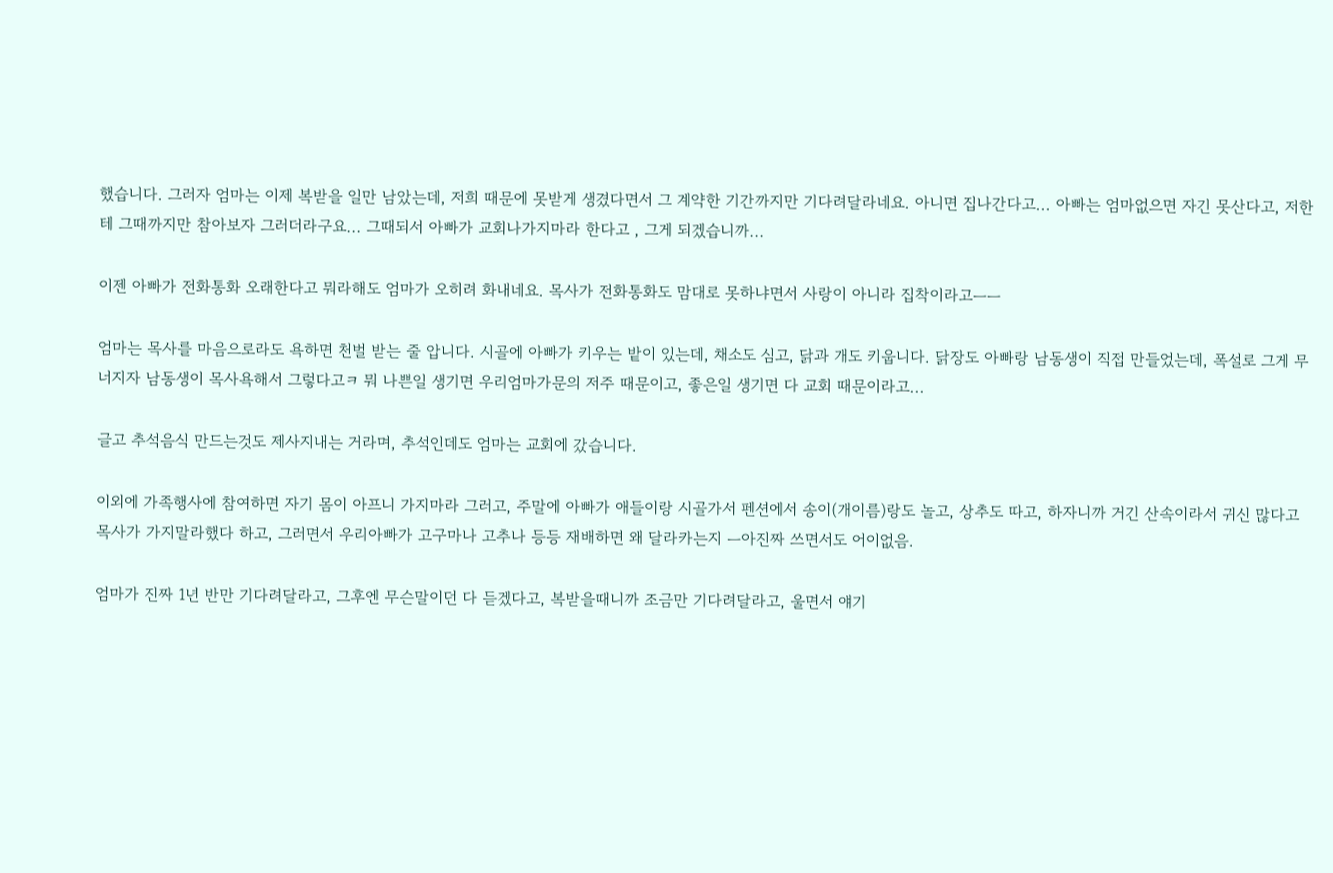했습니다. 그러자 엄마는 이제 복받을 일만 남았는데, 저희 때문에 못받게 생겼다면서 그 계약한 기간까지만 기다려달라네요. 아니면 집나간다고... 아빠는 엄마없으면 자긴 못산다고, 저한테 그때까지만 참아보자 그러더라구요... 그때되서 아빠가 교회나가지마라 한다고 , 그게 되겠습니까...

이젠 아빠가 전화통화 오래한다고 뭐라해도 엄마가 오히려 화내네요. 목사가 전화통화도 맘대로 못하냐면서 사랑이 아니라 집착이라고ㅡㅡ

엄마는 목사를 마음으로라도 욕하면 천벌 받는 줄 압니다. 시골에 아빠가 키우는 밭이 있는데, 채소도 심고, 닭과 개도 키웁니다. 닭장도 아빠랑 남동생이 직접 만들었는데, 폭설로 그게 무너지자 남동생이 목사욕해서 그렇다고ㅋ 뭐 나쁜일 생기면 우리엄마가문의 저주 때문이고, 좋은일 생기면 다 교회 때문이라고...

글고 추석음식 만드는것도 제사지내는 거라며, 추석인데도 엄마는 교회에 갔습니다.

이외에 가족행사에 참여하면 자기 몸이 아프니 가지마라 그러고, 주말에 아빠가 애들이랑 시골가서 펜션에서 송이(개이름)랑도 놀고, 상추도 따고, 하자니까 거긴 산속이라서 귀신 많다고 목사가 가지말라했다 하고, 그러면서 우리아빠가 고구마나 고추나 등등 재배하면 왜 달라카는지 ㅡ아진짜 쓰면서도 어이없음.

엄마가 진짜 1년 반만 기다려달라고, 그후엔 무슨말이던 다 듣겠다고, 복받을때니까 조금만 기다려달라고, 울면서 얘기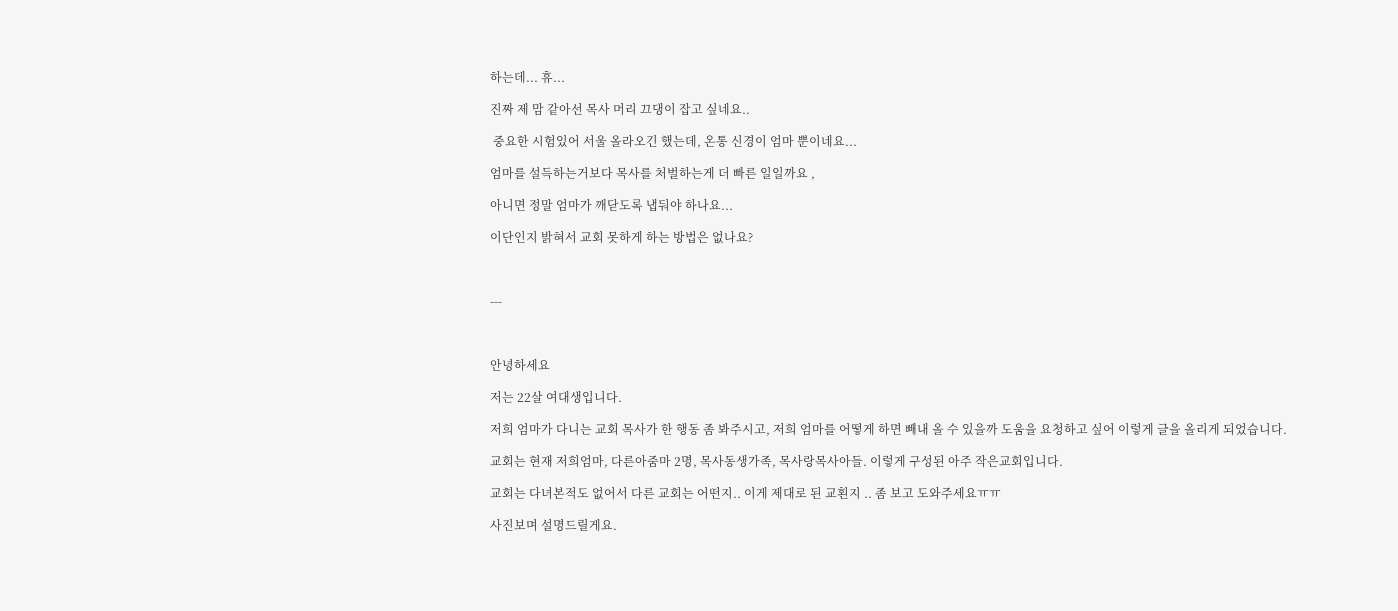하는데... 휴...

진짜 제 맘 같아선 목사 머리 끄댕이 잡고 싶네요..

 중요한 시험있어 서울 올라오긴 했는데, 온통 신경이 엄마 뿐이네요...

엄마를 설득하는거보다 목사를 처벌하는게 더 빠른 일일까요 ,

아니면 정말 엄마가 깨닫도록 냅둬야 하나요...

이단인지 밝혀서 교회 못하게 하는 방법은 없나요?



---



안녕하세요

저는 22살 여대생입니다.

저희 엄마가 다니는 교회 목사가 한 행동 좀 봐주시고, 저희 엄마를 어떻게 하면 빼내 올 수 있을까 도움을 요청하고 싶어 이렇게 글을 올리게 되었습니다.

교회는 현재 저희엄마, 다른아줌마 2명, 목사동생가족, 목사랑목사아들. 이렇게 구성된 아주 작은교회입니다.

교회는 다녀본적도 없어서 다른 교회는 어떤지.. 이게 제대로 된 교횐지 .. 좀 보고 도와주세요ㅠㅠ

사진보며 설명드릴게요.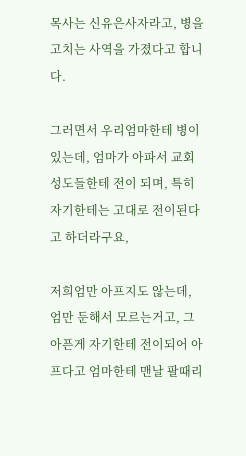목사는 신유은사자라고, 병을 고치는 사역을 가졌다고 합니다.

그러면서 우리엄마한테 병이 있는데, 엄마가 아파서 교회 성도들한테 전이 되며, 특히 자기한테는 고대로 전이된다고 하더라구요,

저희엄만 아프지도 않는데, 엄만 둔해서 모르는거고, 그 아픈게 자기한테 전이되어 아프다고 엄마한테 맨날 팔때리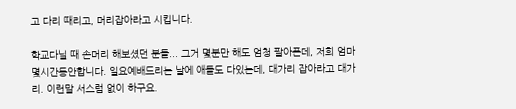고 다리 때리고, 머리잡아라고 시킵니다.

학교다닐 때 손머리 해보셨던 분들... 그거 몇분만 해도 엄청 팔아픈데, 저희 엄마 몇시간동안합니다. 일요예배드리는 날에 애들도 다있는데, 대가리 잡아라고 대가리. 이런말 서스럼 없이 하구요.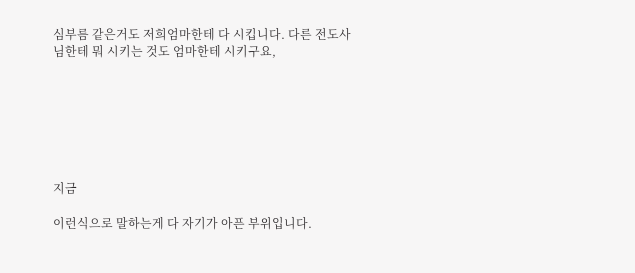심부름 같은거도 저희엄마한테 다 시킵니다. 다른 전도사님한테 뭐 시키는 것도 엄마한테 시키구요,







지금

이런식으로 말하는게 다 자기가 아픈 부위입니다.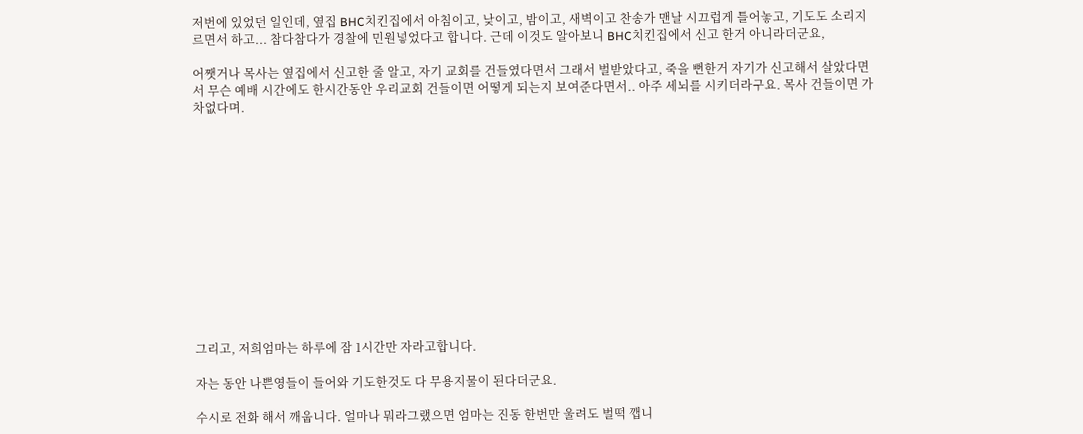저번에 있었던 일인데, 옆집 BHC치킨집에서 아침이고, 낮이고, 밤이고, 새벽이고 찬송가 맨날 시끄럽게 틀어놓고, 기도도 소리지르면서 하고... 참다참다가 경찰에 민원넣었다고 합니다. 근데 이것도 알아보니 BHC치킨집에서 신고 한거 아니라더군요,

어쨋거나 목사는 옆집에서 신고한 줄 알고, 자기 교회를 건들였다면서 그래서 벌받았다고, 죽을 뻔한거 자기가 신고해서 살았다면서 무슨 예배 시간에도 한시간동안 우리교회 건들이면 어떻게 되는지 보여준다면서.. 아주 세뇌를 시키더라구요. 목사 건들이면 가차없다며.













그리고, 저희엄마는 하루에 잠 1시간만 자라고합니다.

자는 동안 나쁜영들이 들어와 기도한것도 다 무용지물이 된다더군요.

수시로 전화 해서 깨웁니다. 얼마나 뭐라그랬으면 엄마는 진동 한번만 울려도 벌떡 깹니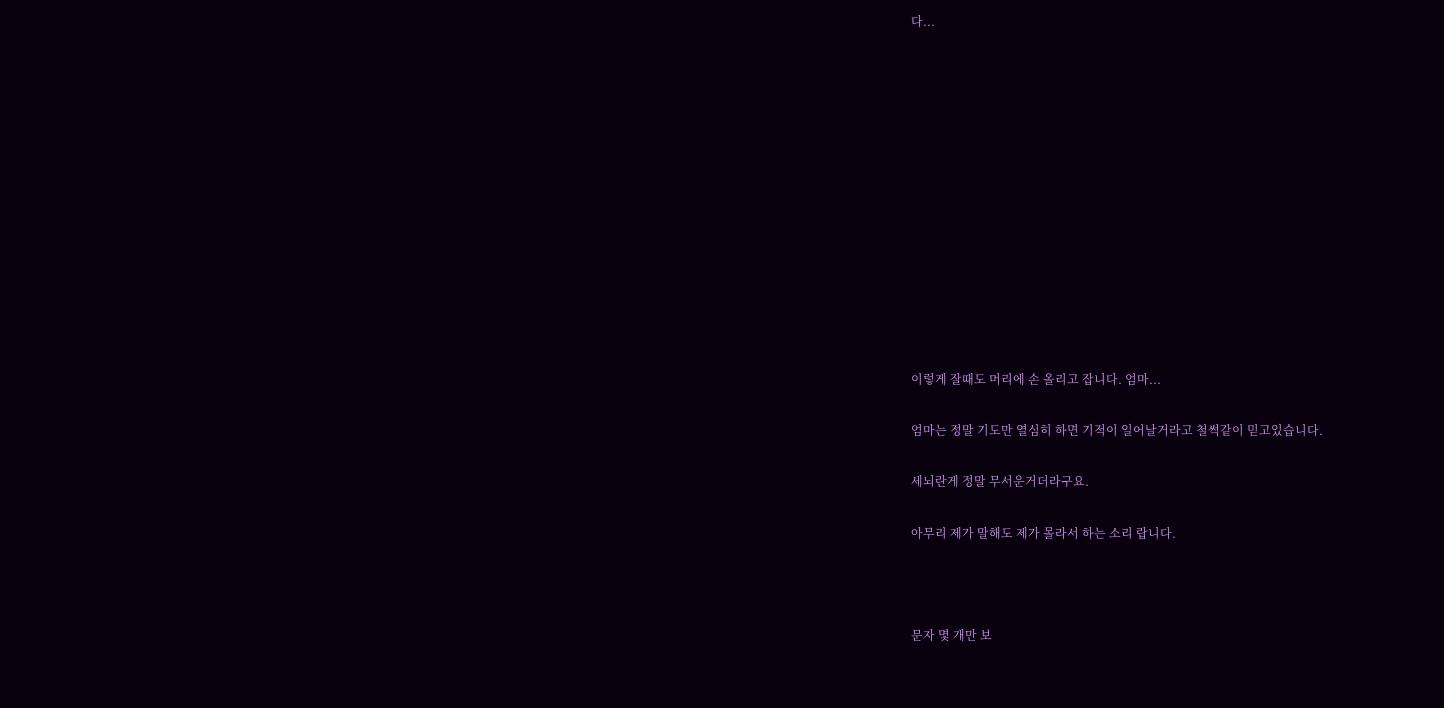다...













이렇게 잘때도 머리에 손 올리고 잡니다. 엄마...

엄마는 정말 기도만 열심히 하면 기적이 일어날거라고 철썩같이 믿고있습니다.

세뇌란게 정말 무서운거더라구요.

아무리 제가 말해도 제가 몰라서 하는 소리 랍니다.



문자 몇 개만 보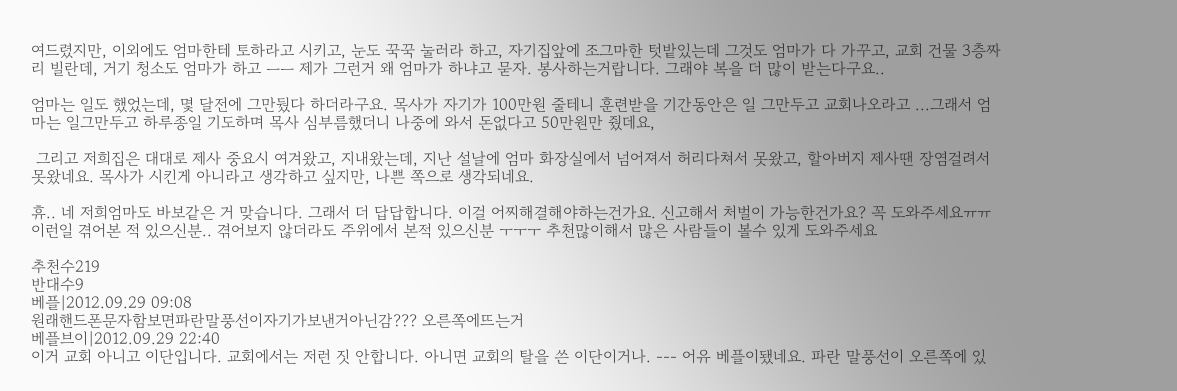여드렸지만, 이외에도 엄마한테 토하라고 시키고, 눈도 꾹꾹 눌러라 하고, 자기집앞에 조그마한 텃밭있는데 그것도 엄마가 다 가꾸고, 교회 건물 3층짜리 빌란데, 거기 청소도 엄마가 하고 ㅡㅡ 제가 그런거 왜 엄마가 하냐고 묻자. 봉사하는거랍니다. 그래야 복을 더 많이 받는다구요..

엄마는 일도 했었는데, 몇 달전에 그만뒀다 하더라구요. 목사가 자기가 100만원 줄테니 훈련받을 기간동안은 일 그만두고 교회나오라고 ...그래서 엄마는 일그만두고 하루종일 기도하며 목사 심부름했더니 나중에 와서 돈없다고 50만원만 줬데요,

 그리고 저희집은 대대로 제사 중요시 여겨왔고, 지내왔는데, 지난 설날에 엄마 화장실에서 넘어져서 허리다쳐서 못왔고, 할아버지 제사땐 장염걸려서 못왔네요. 목사가 시킨게 아니라고 생각하고 싶지만, 나쁜 쪽으로 생각되네요.

휴.. 네 저희엄마도 바보같은 거 맞습니다. 그래서 더 답답합니다. 이걸 어찌해결해야하는건가요. 신고해서 처벌이 가능한건가요? 꼭 도와주세요ㅠㅠ 이런일 겪어본 적 있으신분.. 겪어보지 않더라도 주위에서 본적 있으신분 ㅜㅜㅜ 추천많이해서 많은 사람들이 볼수 있게 도와주세요

추천수219
반대수9
베플|2012.09.29 09:08
원래핸드폰문자함보면파란말풍선이자기가보낸거아닌감??? 오른쪽에뜨는거
베플브이|2012.09.29 22:40
이거 교회 아니고 이단입니다. 교회에서는 저런 짓 안합니다. 아니면 교회의 탈을 쓴 이단이거나. --- 어유 베플이됐네요. 파란 말풍선이 오른쪽에 있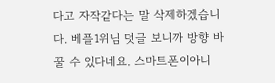다고 자작같다는 말 삭제하겠습니다. 베플1위님 덧글 보니까 방향 바꿀 수 있다네요. 스마트폰이아니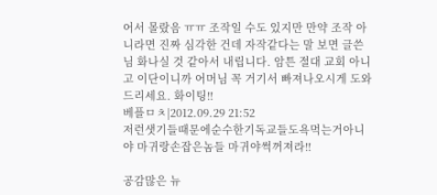어서 몰랐음 ㅠㅠ 조작일 수도 있지만 만약 조작 아니라면 진짜 심각한 건데 자작같다는 말 보면 글쓴님 화나실 것 같아서 내립니다. 암튼 절대 교회 아니고 이단이니까 어머님 꼭 거기서 빠져나오시게 도와드리세요. 화이팅!!
베플ㅁㅊ|2012.09.29 21:52
저런샛기들때문에순수한기독교들도욕먹는거아니야 마귀랑손잡은놈들 마귀야썩꺼져라!!

공감많은 뉴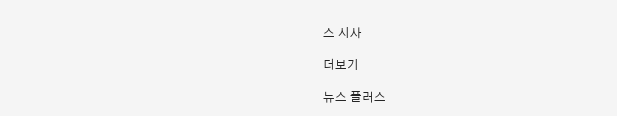스 시사

더보기

뉴스 플러스